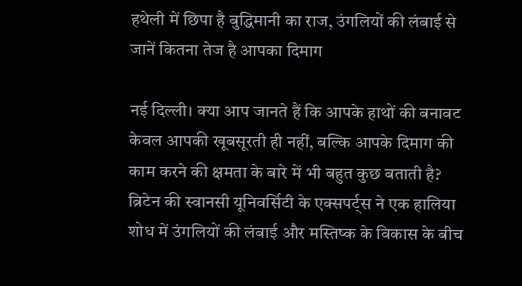हथेली में छिपा है बुद्धिमानी का राज, उंगलियों की लंबाई से जानें कितना तेज है आपका दिमाग

नई दिल्ली। क्या आप जानते हैं कि आपके हाथों की बनावट केवल आपकी खूबसूरती ही नहीं, बल्कि आपके दिमाग की काम करने की क्षमता के बारे में भी बहुत कुछ बताती है? ब्रिटेन की स्वानसी यूनिवर्सिटी के एक्सपर्ट्स ने एक हालिया शोध में उंगलियों की लंबाई और मस्तिष्क के विकास के बीच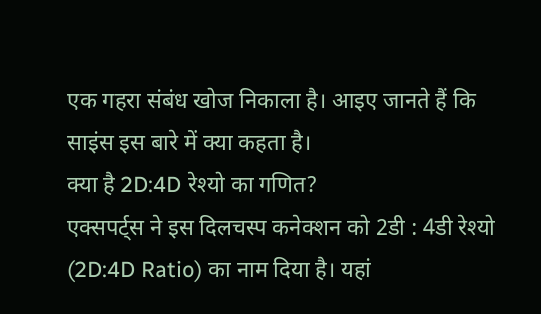एक गहरा संबंध खोज निकाला है। आइए जानते हैं कि साइंस इस बारे में क्या कहता है।
क्या है 2D:4D रेश्यो का गणित?
एक्सपर्ट्स ने इस दिलचस्प कनेक्शन को 2डी : 4डी रेश्यो (2D:4D Ratio) का नाम दिया है। यहां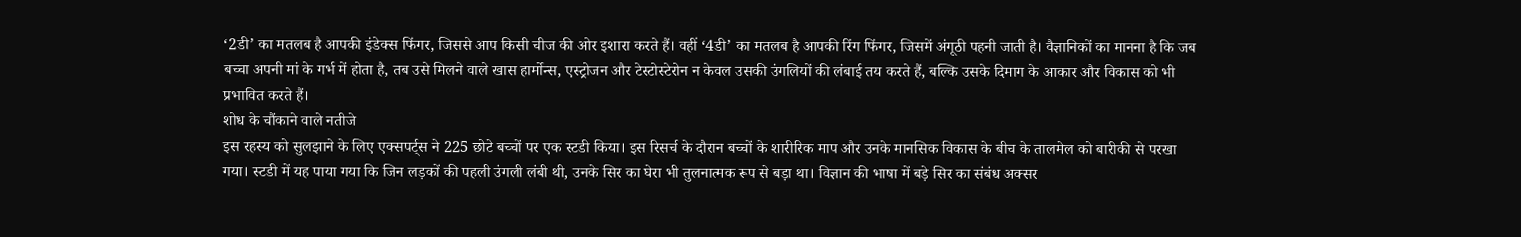‘2डी’ का मतलब है आपकी इंडेक्स फिंगर, जिससे आप किसी चीज की ओर इशारा करते हैं। वहीं ‘4डी’ का मतलब है आपकी रिंग फिंगर, जिसमें अंगूठी पहनी जाती है। वैज्ञानिकों का मानना है कि जब बच्चा अपनी मां के गर्भ में होता है, तब उसे मिलने वाले खास हार्मोन्स, एस्ट्रोजन और टेस्टोस्टेरोन न केवल उसकी उंगलियों की लंबाई तय करते हैं, बल्कि उसके दिमाग के आकार और विकास को भी प्रभावित करते हैं।
शोध के चौंकाने वाले नतीजे
इस रहस्य को सुलझाने के लिए एक्सपर्ट्स ने 225 छोटे बच्चों पर एक स्टडी किया। इस रिसर्च के दौरान बच्चों के शारीरिक माप और उनके मानसिक विकास के बीच के तालमेल को बारीकी से परखा गया। स्टडी में यह पाया गया कि जिन लड़कों की पहली उंगली लंबी थी, उनके सिर का घेरा भी तुलनात्मक रूप से बड़ा था। विज्ञान की भाषा में बड़े सिर का संबंध अक्सर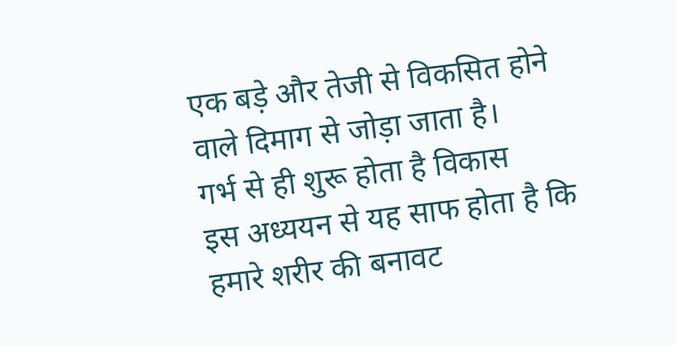एक बड़े और तेजी से विकसित होने वाले दिमाग से जोड़ा जाता है।
गर्भ से ही शुरू होता है विकास
इस अध्ययन से यह साफ होता है कि हमारे शरीर की बनावट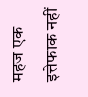महज एक इत्तेफाक नहीं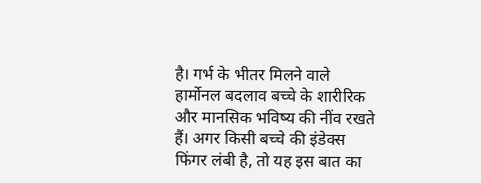है। गर्भ के भीतर मिलने वाले हार्मोनल बदलाव बच्चे के शारीरिक और मानसिक भविष्य की नींव रखते हैं। अगर किसी बच्चे की इंडेक्स फिंगर लंबी है, तो यह इस बात का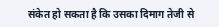संकेत हो सकता है कि उसका दिमाग तेजी से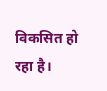विकसित हो रहा है।